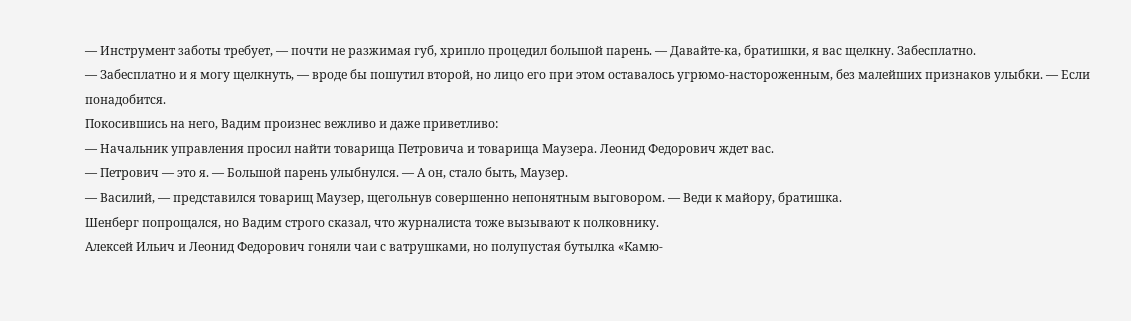— Инструмент заботы требует, — почти не разжимая губ, хрипло процедил большой парень. — Давайте-ка, братишки, я вас щелкну. Забесплатно.
— Забесплатно и я могу щелкнуть, — вроде бы пошутил второй, но лицо его при этом оставалось угрюмо-настороженным, без малейших признаков улыбки. — Если понадобится.
Покосившись на него, Вадим произнес вежливо и даже приветливо:
— Начальник управления просил найти товарища Петровича и товарища Маузера. Леонид Федорович ждет вас.
— Петрович — это я. — Большой парень улыбнулся. — А он, стало быть, Маузер.
— Василий, — представился товарищ Маузер, щегольнув совершенно непонятным выговором. — Веди к майору, братишка.
Шенберг попрощался, но Вадим строго сказал, что журналиста тоже вызывают к полковнику.
Алексей Ильич и Леонид Федорович гоняли чаи с ватрушками, но полупустая бутылка «Камю-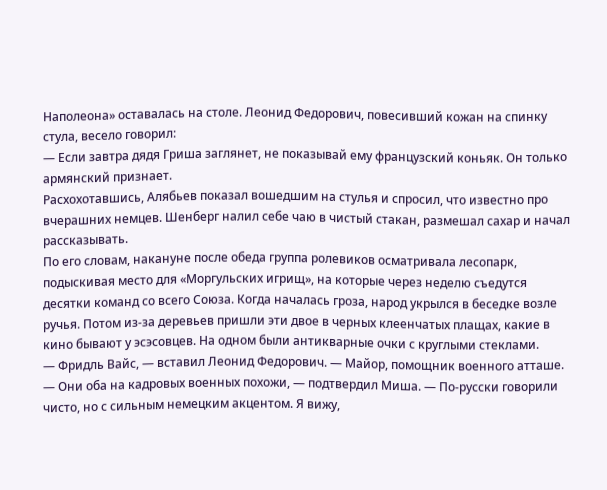Наполеона» оставалась на столе. Леонид Федорович, повесивший кожан на спинку стула, весело говорил:
— Если завтра дядя Гриша заглянет, не показывай ему французский коньяк. Он только армянский признает.
Расхохотавшись, Алябьев показал вошедшим на стулья и спросил, что известно про вчерашних немцев. Шенберг налил себе чаю в чистый стакан, размешал сахар и начал рассказывать.
По его словам, накануне после обеда группа ролевиков осматривала лесопарк, подыскивая место для «Моргульских игрищ», на которые через неделю съедутся десятки команд со всего Союза. Когда началась гроза, народ укрылся в беседке возле ручья. Потом из-за деревьев пришли эти двое в черных клеенчатых плащах, какие в кино бывают у эсэсовцев. На одном были антикварные очки с круглыми стеклами.
— Фридль Вайс, — вставил Леонид Федорович. — Майор, помощник военного атташе.
— Они оба на кадровых военных похожи, — подтвердил Миша. — По-русски говорили чисто, но с сильным немецким акцентом. Я вижу,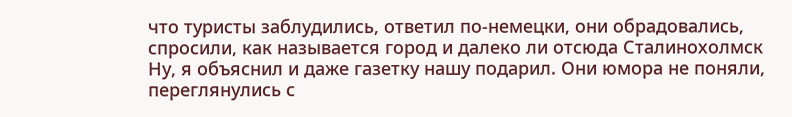что туристы заблудились, ответил по-немецки, они обрадовались, спросили, как называется город и далеко ли отсюда Сталинохолмск Ну, я объяснил и даже газетку нашу подарил. Они юмора не поняли, переглянулись с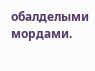обалделыми мордами.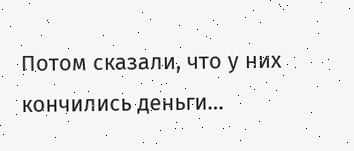Потом сказали, что у них кончились деньги…